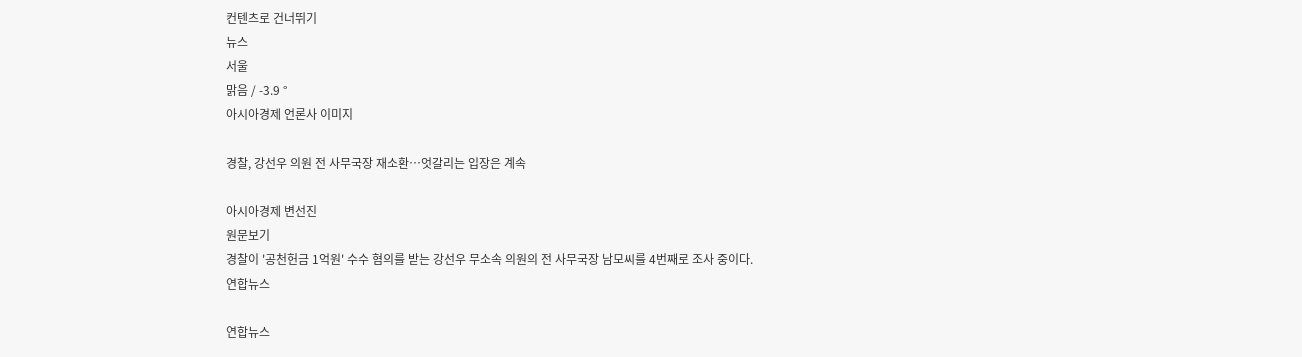컨텐츠로 건너뛰기
뉴스
서울
맑음 / -3.9 °
아시아경제 언론사 이미지

경찰, 강선우 의원 전 사무국장 재소환…엇갈리는 입장은 계속

아시아경제 변선진
원문보기
경찰이 '공천헌금 1억원' 수수 혐의를 받는 강선우 무소속 의원의 전 사무국장 남모씨를 4번째로 조사 중이다.
연합뉴스

연합뉴스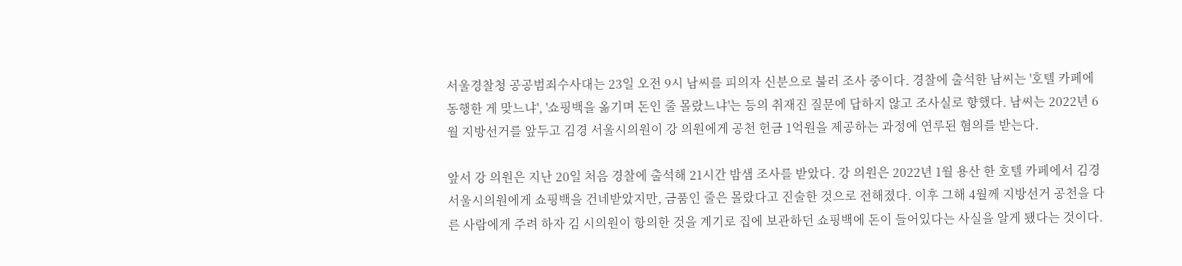서울경찰청 공공범죄수사대는 23일 오전 9시 남씨를 피의자 신분으로 불러 조사 중이다. 경찰에 출석한 남씨는 '호텔 카페에 동행한 게 맞느냐', '쇼핑백을 옮기며 돈인 줄 몰랐느냐'는 등의 취재진 질문에 답하지 않고 조사실로 향했다. 남씨는 2022년 6월 지방선거를 앞두고 김경 서울시의원이 강 의원에게 공천 헌금 1억원을 제공하는 과정에 연루된 혐의를 받는다.

앞서 강 의원은 지난 20일 처음 경찰에 출석해 21시간 밤샘 조사를 받았다. 강 의원은 2022년 1월 용산 한 호텔 카페에서 김경 서울시의원에게 쇼핑백을 건네받았지만, 금품인 줄은 몰랐다고 진술한 것으로 전해졌다. 이후 그해 4월께 지방선거 공천을 다른 사람에게 주려 하자 김 시의원이 항의한 것을 계기로 집에 보관하던 쇼핑백에 돈이 들어있다는 사실을 알게 됐다는 것이다.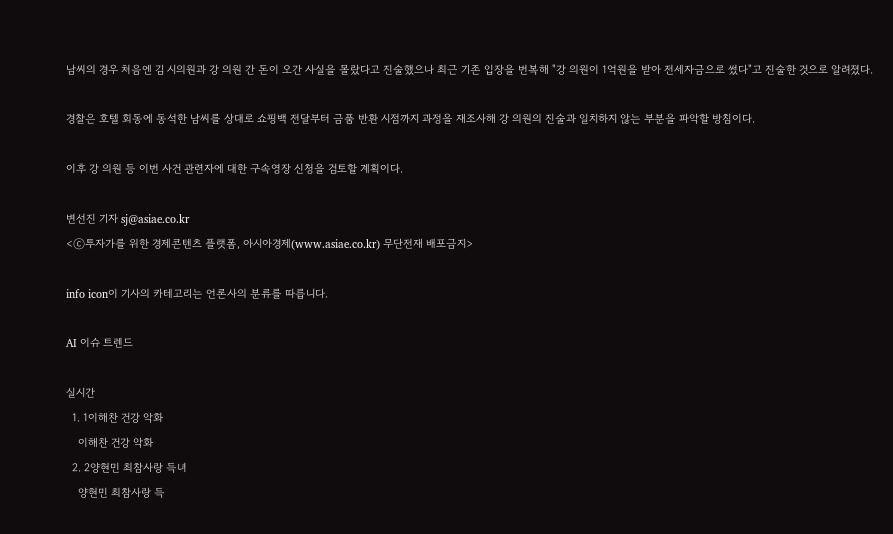남씨의 경우 처음엔 김 시의원과 강 의원 간 돈이 오간 사실을 몰랐다고 진술했으나 최근 기존 입장을 번복해 "강 의원이 1억원을 받아 전세자금으로 썼다"고 진술한 것으로 알려졌다.

경찰은 호텔 회동에 동석한 남씨를 상대로 쇼핑백 전달부터 금품 반환 시점까지 과정을 재조사해 강 의원의 진술과 일치하지 않는 부분을 파악할 방침이다.

이후 강 의원 등 이번 사건 관련자에 대한 구속영장 신청을 검토할 계획이다.

변선진 기자 sj@asiae.co.kr
<ⓒ투자가를 위한 경제콘텐츠 플랫폼, 아시아경제(www.asiae.co.kr) 무단전재 배포금지>

info icon이 기사의 카테고리는 언론사의 분류를 따릅니다.

AI 이슈 트렌드

실시간
  1. 1이해찬 건강 악화
    이해찬 건강 악화
  2. 2양현민 최참사랑 득녀
    양현민 최참사랑 득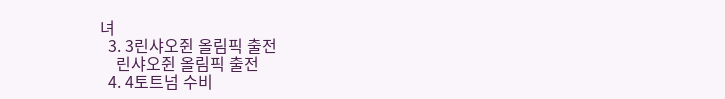녀
  3. 3린샤오쥔 올림픽 출전
    린샤오쥔 올림픽 출전
  4. 4토트넘 수비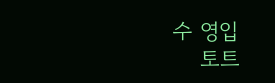수 영입
    토트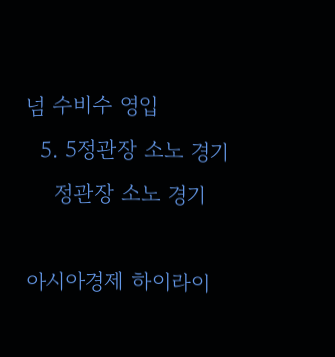넘 수비수 영입
  5. 5정관장 소노 경기
    정관장 소노 경기

아시아경제 하이라이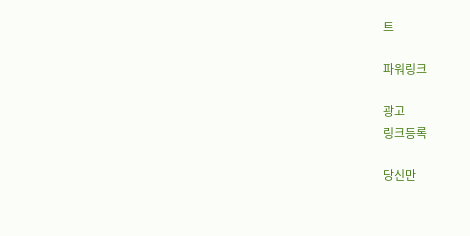트

파워링크

광고
링크등록

당신만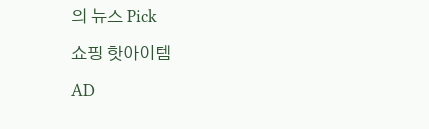의 뉴스 Pick

쇼핑 핫아이템

AD